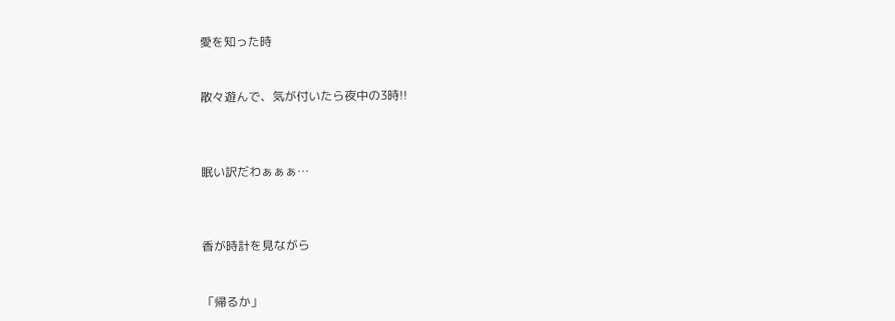愛を知った時


散々遊んで、気が付いたら夜中の3時!!



眠い訳だわぁぁぁ…



香が時計を見ながら


「帰るか」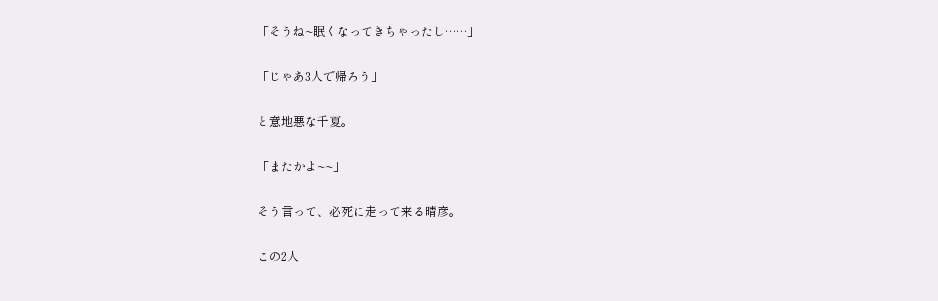「そうね~眠くなってきちゃったし……」


「じゃあ3人で帰ろう」


と意地悪な千夏。


「またかよ~~」


そう言って、必死に走って来る晴彦。


この2人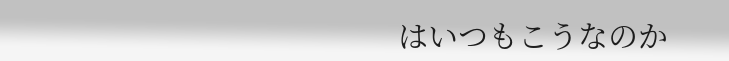はいつもこうなのか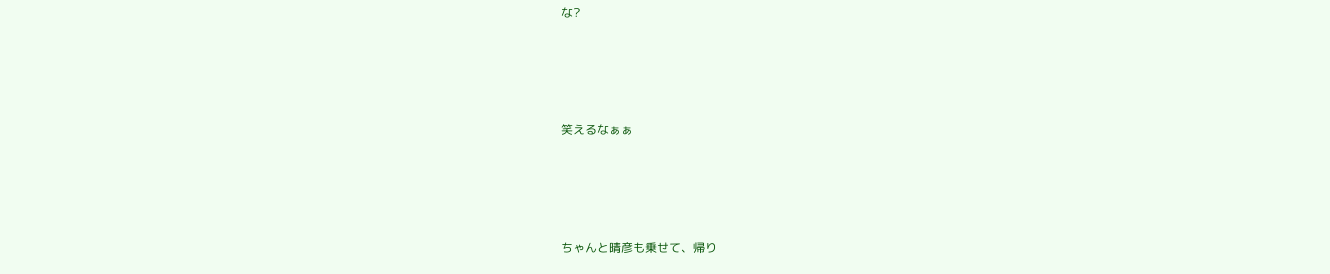な?




笑えるなぁぁ




ちゃんと晴彦も乗せて、帰り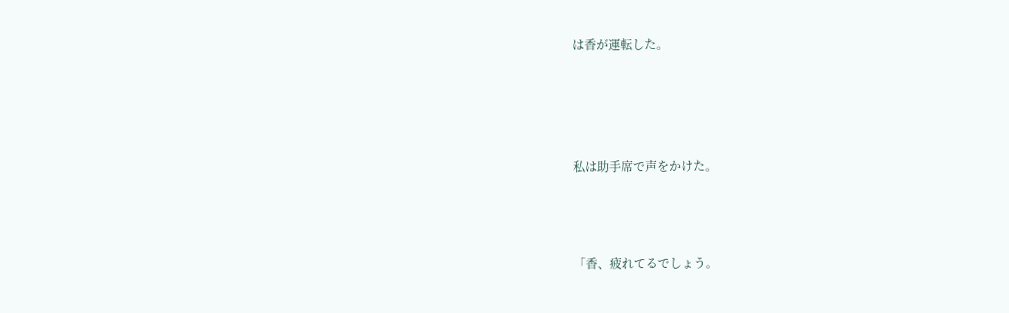は香が運転した。




私は助手席で声をかけた。



「香、疲れてるでしょう。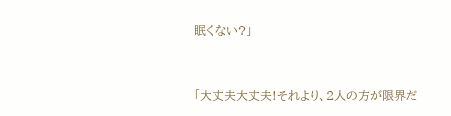眠くない?」



「大丈夫大丈夫!それより、2人の方が限界だ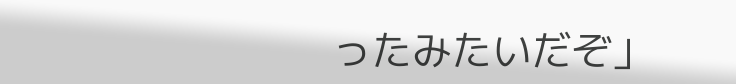ったみたいだぞ」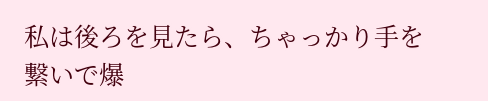私は後ろを見たら、ちゃっかり手を繋いで爆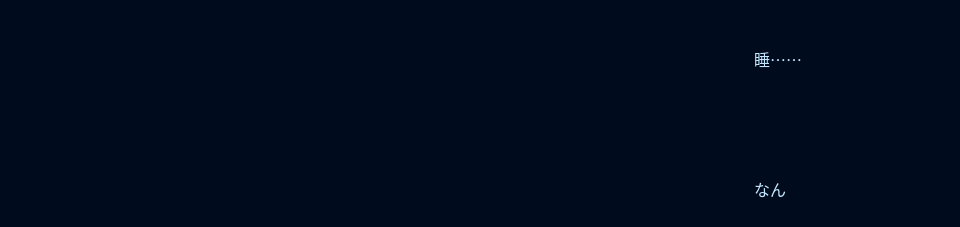睡……




なん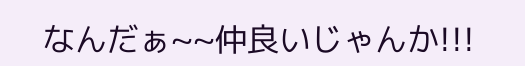なんだぁ~~仲良いじゃんか!!!